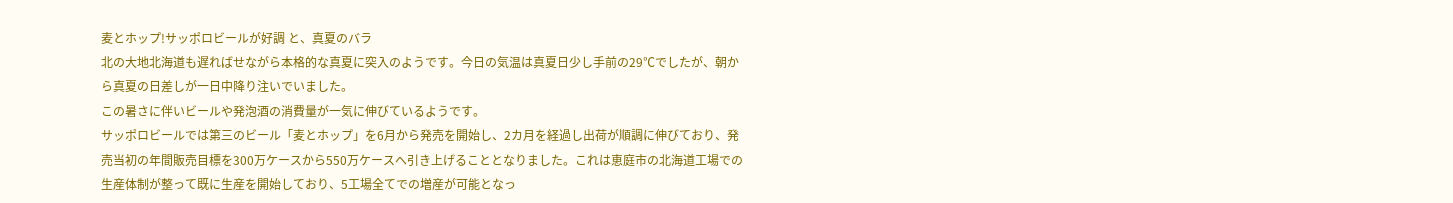麦とホップ!サッポロビールが好調 と、真夏のバラ
北の大地北海道も遅ればせながら本格的な真夏に突入のようです。今日の気温は真夏日少し手前の29℃でしたが、朝から真夏の日差しが一日中降り注いでいました。
この暑さに伴いビールや発泡酒の消費量が一気に伸びているようです。
サッポロビールでは第三のビール「麦とホップ」を6月から発売を開始し、2カ月を経過し出荷が順調に伸びており、発売当初の年間販売目標を300万ケースから550万ケースへ引き上げることとなりました。これは恵庭市の北海道工場での生産体制が整って既に生産を開始しており、5工場全てでの増産が可能となっ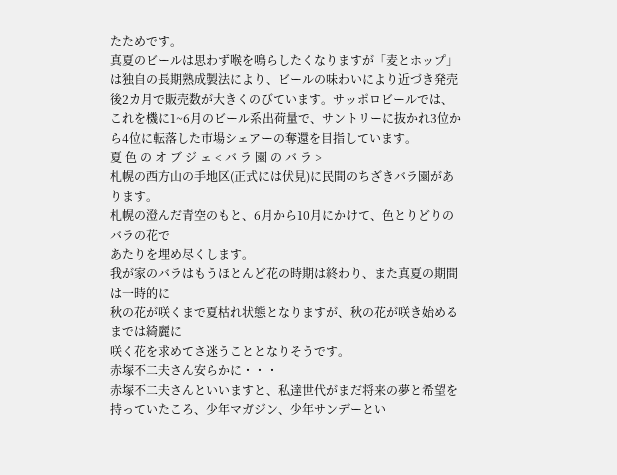たためです。
真夏のビールは思わず喉を鳴らしたくなりますが「麦とホップ」は独自の長期熟成製法により、ビールの味わいにより近づき発売後2カ月で販売数が大きくのびています。サッポロビールでは、これを機に1~6月のビール系出荷量で、サントリーに抜かれ3位から4位に転落した市場シェアーの奪還を目指しています。
夏 色 の オ ブ ジ ェ < バ ラ 園 の バ ラ >
札幌の西方山の手地区(正式には伏見)に民間のちざきバラ園があります。
札幌の澄んだ青空のもと、6月から10月にかけて、色とりどりのバラの花で
あたりを埋め尽くします。
我が家のバラはもうほとんど花の時期は終わり、また真夏の期間は一時的に
秋の花が咲くまで夏枯れ状態となりますが、秋の花が咲き始めるまでは綺麗に
咲く花を求めてさ迷うこととなりそうです。
赤塚不二夫さん安らかに・・・
赤塚不二夫さんといいますと、私達世代がまだ将来の夢と希望を持っていたころ、少年マガジン、少年サンデーとい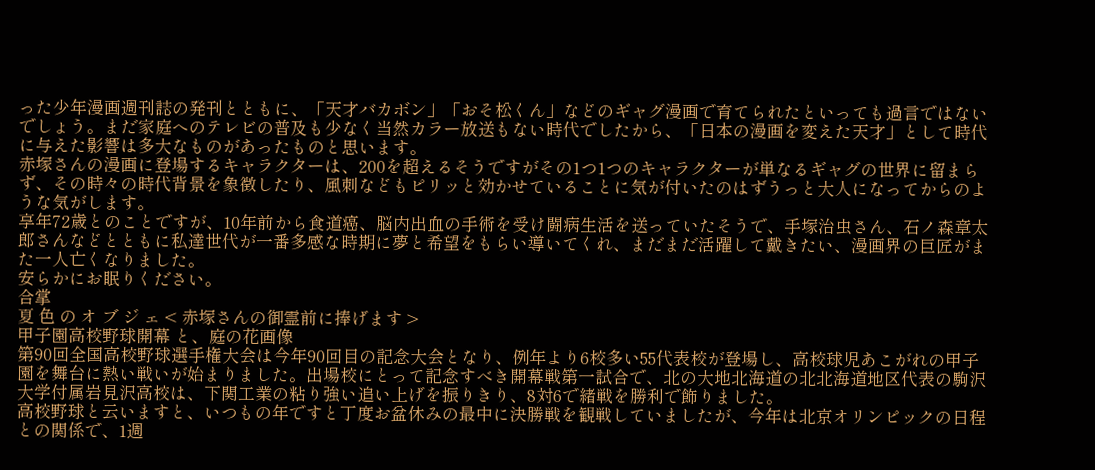った少年漫画週刊誌の発刊とともに、「天才バカボン」「おそ松くん」などのギャグ漫画で育てられたといっても過言ではないでしょう。まだ家庭へのテレビの普及も少なく当然カラー放送もない時代でしたから、「日本の漫画を変えた天才」として時代に与えた影響は多大なものがあったものと思います。
赤塚さんの漫画に登場するキャラクターは、200を超えるそうですがその1つ1つのキャラクターが単なるギャグの世界に留まらず、その時々の時代背景を象徴したり、風刺などもピリッと効かせていることに気が付いたのはずうっと大人になってからのような気がします。
享年72歳とのことですが、10年前から食道癌、脳内出血の手術を受け闘病生活を送っていたそうで、手塚治虫さん、石ノ森章太郎さんなどとともに私達世代が一番多感な時期に夢と希望をもらい導いてくれ、まだまだ活躍して戴きたい、漫画界の巨匠がまた一人亡くなりました。
安らかにお眠りください。
合掌
夏 色 の オ ブ ジ ェ < 赤塚さんの御霊前に捧げます >
甲子園高校野球開幕 と、庭の花画像
第90回全国高校野球選手権大会は今年90回目の記念大会となり、例年より6校多い55代表校が登場し、高校球児あこがれの甲子園を舞台に熱い戦いが始まりました。出場校にとって記念すべき開幕戦第一試合で、北の大地北海道の北北海道地区代表の駒沢大学付属岩見沢高校は、下関工業の粘り強い追い上げを振りきり、8対6で緒戦を勝利で飾りました。
高校野球と云いますと、いつもの年ですと丁度お盆休みの最中に決勝戦を観戦していましたが、今年は北京オリンピックの日程との関係で、1週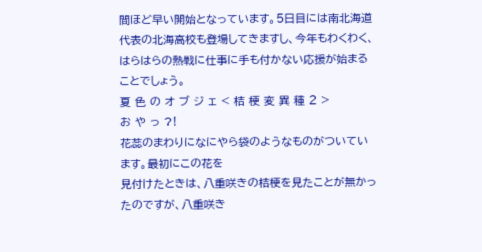間ほど早い開始となっています。5日目には南北海道代表の北海高校も登場してきますし、今年もわくわく、はらはらの熱戦に仕事に手も付かない応援が始まることでしょう。
夏 色 の オ ブ ジ ェ < 桔 梗 変 異 種 2 >
お や っ ?!
花蕊のまわりになにやら袋のようなものがついています。最初にこの花を
見付けたときは、八重咲きの桔梗を見たことが無かったのですが、八重咲き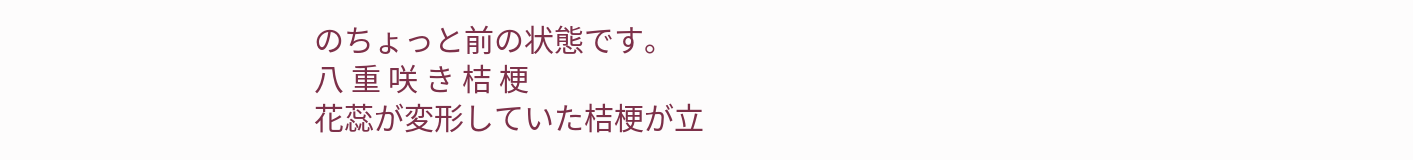のちょっと前の状態です。
八 重 咲 き 桔 梗
花蕊が変形していた桔梗が立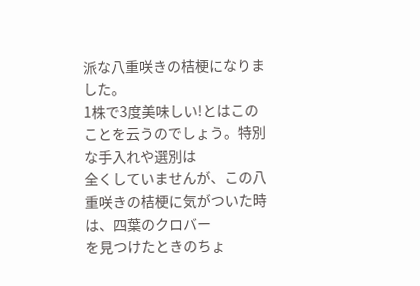派な八重咲きの桔梗になりました。
1株で3度美味しい!とはこのことを云うのでしょう。特別な手入れや選別は
全くしていませんが、この八重咲きの桔梗に気がついた時は、四葉のクロバー
を見つけたときのちょ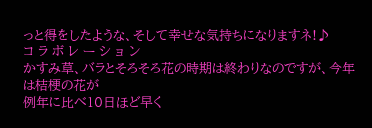っと得をしたような、そして幸せな気持ちになりますネ!♪
コ ラ ボ レ ー シ ョ ン
かすみ草、バラとそろそろ花の時期は終わりなのですが、今年は桔梗の花が
例年に比べ10日ほど早く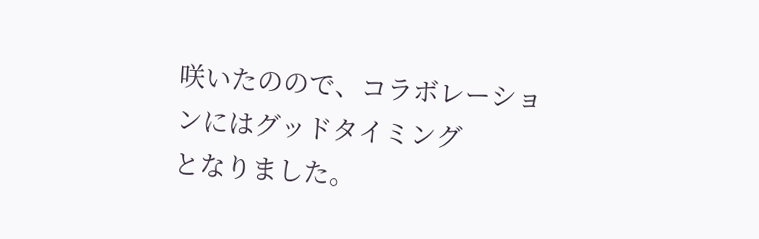咲いたのので、コラボレーションにはグッドタイミング
となりました。